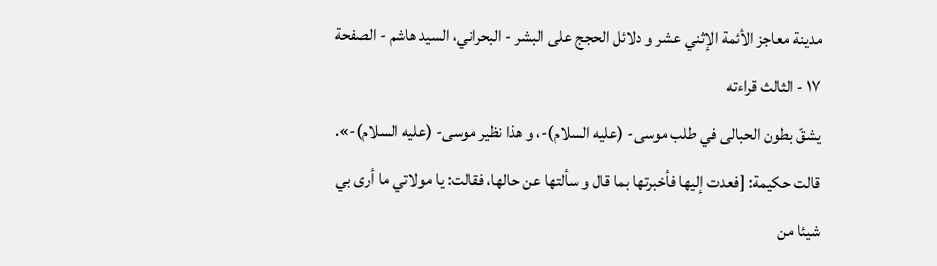مدينة معاجز الأئمة الإثني عشر و دلائل الحجج على البشر - البحراني، السيد هاشم - الصفحة ١٧ - الثالث قراءته
يشقّ بطون الحبالى في طلب موسى- (عليه السلام)-، و هذا نظير موسى- (عليه السلام)-».
قالت حكيمة: [فعدت إليها فأخبرتها بما قال و سألتها عن حالها، فقالت: يا مولاتي ما أرى بي شيئا من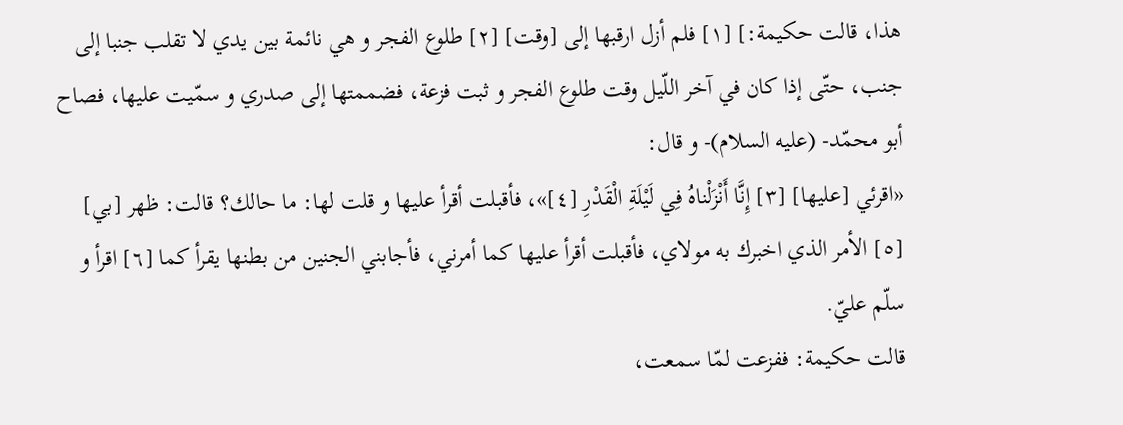هذا، قالت حكيمة:] [١] فلم أزل ارقبها إلى [وقت] [٢] طلوع الفجر و هي نائمة بين يدي لا تقلب جنبا إلى جنب، حتّى إذا كان في آخر اللّيل وقت طلوع الفجر و ثبت فزعة، فضممتها إلى صدري و سمّيت عليها، فصاح أبو محمّد- (عليه السلام)- و قال:
«اقرئي [عليها] [٣] إِنَّا أَنْزَلْناهُ فِي لَيْلَةِ الْقَدْرِ [٤]»، فأقبلت أقرأ عليها و قلت لها: ما حالك؟ قالت: ظهر [بي] [٥] الأمر الذي اخبرك به مولاي، فأقبلت أقرأ عليها كما أمرني، فأجابني الجنين من بطنها يقرأ كما [٦] اقرأ و سلّم عليّ.
قالت حكيمة: ففزعت لمّا سمعت،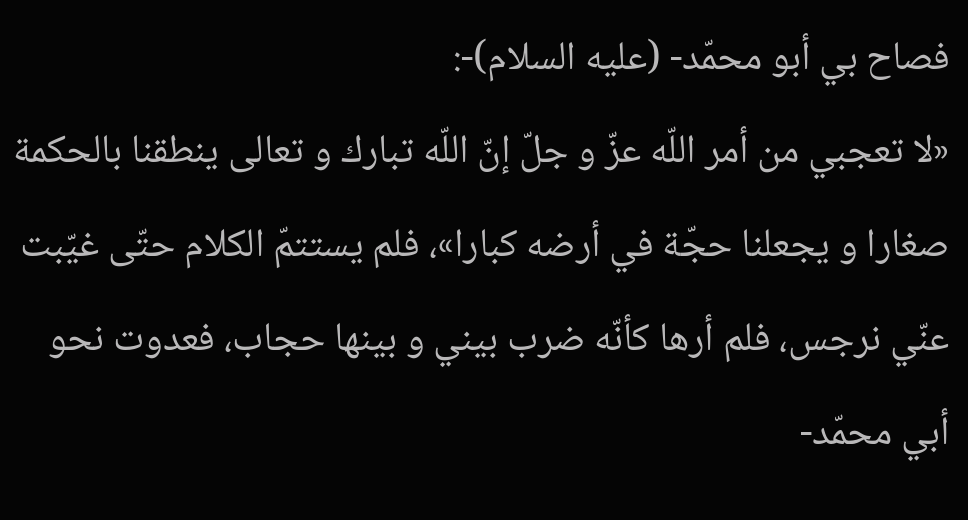فصاح بي أبو محمّد- (عليه السلام)-:
«لا تعجبي من أمر اللّه عزّ و جلّ إنّ اللّه تبارك و تعالى ينطقنا بالحكمة صغارا و يجعلنا حجّة في أرضه كبارا»، فلم يستتمّ الكلام حتّى غيّبت عنّي نرجس، فلم أرها كأنّه ضرب بيني و بينها حجاب، فعدوت نحو أبي محمّد-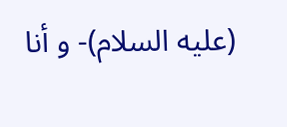(عليه السلام)- و أنا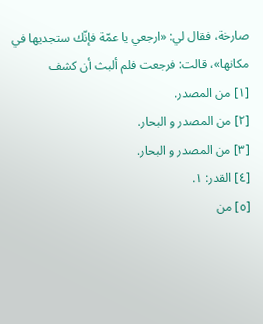صارخة، فقال لي: «ارجعي يا عمّة فإنّك ستجديها في مكانها»، قالت: فرجعت فلم ألبث أن كشف
[١] من المصدر.
[٢] من المصدر و البحار.
[٣] من المصدر و البحار.
[٤] القدر: ١.
[٥] من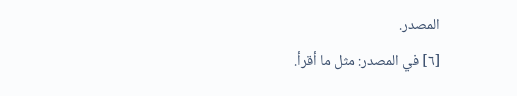المصدر.
[٦] في المصدر: مثل ما أقرأ.